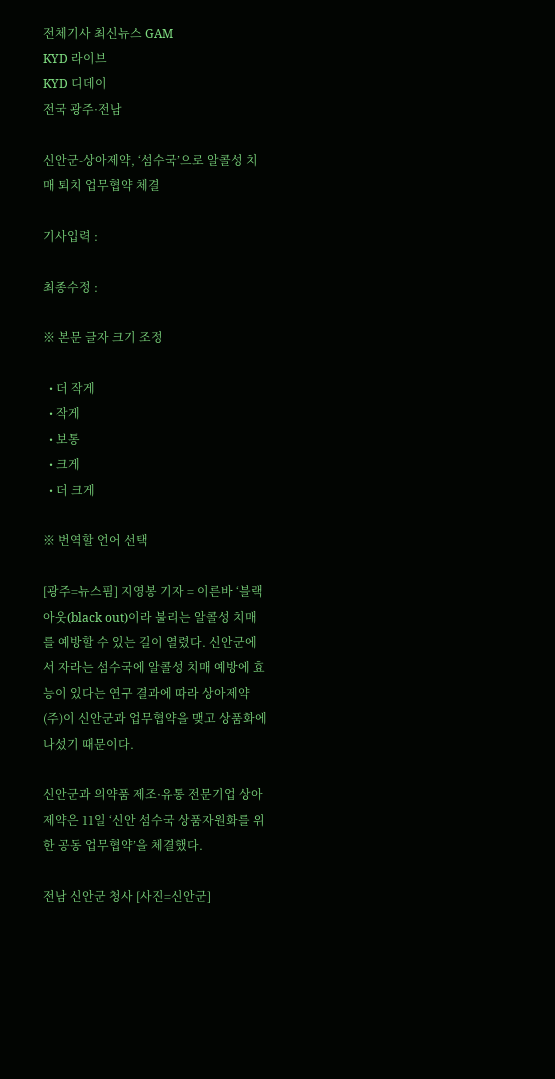전체기사 최신뉴스 GAM
KYD 라이브
KYD 디데이
전국 광주·전남

신안군-상아제약, ‘섬수국’으로 알콜성 치매 퇴치 업무협약 체결

기사입력 :

최종수정 :

※ 본문 글자 크기 조정

  • 더 작게
  • 작게
  • 보통
  • 크게
  • 더 크게

※ 번역할 언어 선택

[광주=뉴스핌] 지영봉 기자 = 이른바 ‘블랙아웃(black out)이라 불리는 알콜성 치매를 예방할 수 있는 길이 열렸다. 신안군에서 자라는 섬수국에 알콜성 치매 예방에 효능이 있다는 연구 결과에 따라 상아제약(주)이 신안군과 업무협약을 맺고 상품화에 나섰기 때문이다.

신안군과 의약품 제조·유통 전문기업 상아제약은 11일 ‘신안 섬수국 상품자원화를 위한 공동 업무협약’을 체결했다.

전남 신안군 청사 [사진=신안군]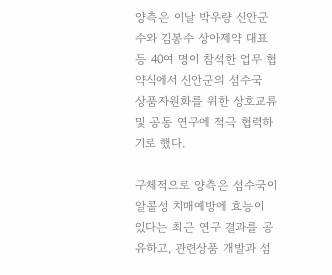양측은 이날 박우량 신안군수와 김봉수 상아제약 대표 등 40여 명이 참석한 업무 협약식에서 신안군의 섬수국 상품자원화를 위한 상호교류 및 공동 연구에 적극 협력하기로 했다.

구체적으로 양측은 섬수국이 알콜성 치매예방에 효능이 있다는 최근 연구 결과를 공유하고, 관련상품 개발과 섬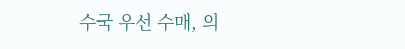수국 우선 수매, 의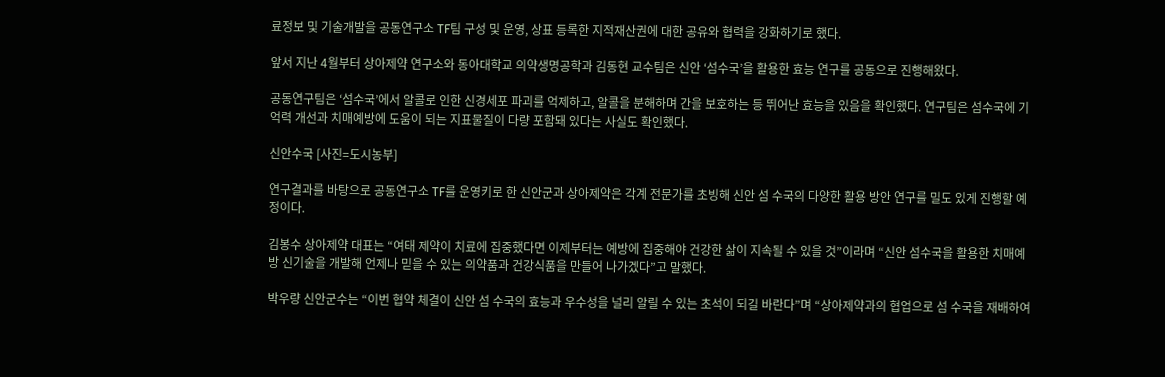료정보 및 기술개발을 공동연구소 TF팀 구성 및 운영, 상표 등록한 지적재산권에 대한 공유와 협력을 강화하기로 했다.

앞서 지난 4월부터 상아제약 연구소와 동아대학교 의약생명공학과 김동현 교수팀은 신안 ‘섬수국’을 활용한 효능 연구를 공동으로 진행해왔다.

공동연구팀은 ‘섬수국’에서 알콜로 인한 신경세포 파괴를 억제하고, 알콜을 분해하며 간을 보호하는 등 뛰어난 효능을 있음을 확인했다. 연구팀은 섬수국에 기억력 개선과 치매예방에 도움이 되는 지표물질이 다량 포함돼 있다는 사실도 확인했다.

신안수국 [사진=도시농부]

연구결과를 바탕으로 공동연구소 TF를 운영키로 한 신안군과 상아제약은 각계 전문가를 초빙해 신안 섬 수국의 다양한 활용 방안 연구를 밀도 있게 진행할 예정이다.

김봉수 상아제약 대표는 “여태 제약이 치료에 집중했다면 이제부터는 예방에 집중해야 건강한 삶이 지속될 수 있을 것”이라며 “신안 섬수국을 활용한 치매예방 신기술을 개발해 언제나 믿을 수 있는 의약품과 건강식품을 만들어 나가겠다”고 말했다.

박우량 신안군수는 “이번 협약 체결이 신안 섬 수국의 효능과 우수성을 널리 알릴 수 있는 초석이 되길 바란다”며 “상아제약과의 협업으로 섬 수국을 재배하여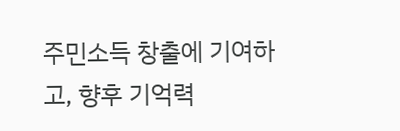주민소득 창출에 기여하고, 향후 기억력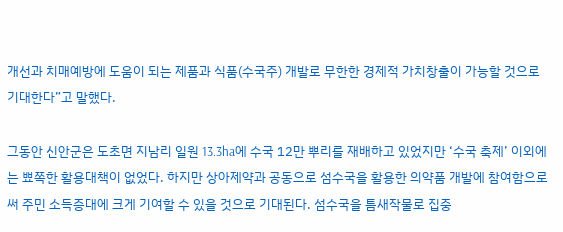개선과 치매예방에 도움이 되는 제품과 식품(수국주) 개발로 무한한 경제적 가치창출이 가능할 것으로 기대한다”고 말했다.

그동안 신안군은 도초면 지남리 일원 13.3ha에 수국 12만 뿌리를 재배하고 있었지만 ‘수국 축제’ 이외에는 뾰쪽한 활용대책이 없었다. 하지만 상아제약과 공동으로 섬수국을 활용한 의약품 개발에 참여함으로써 주민 소득증대에 크게 기여할 수 있을 것으로 기대된다. 섬수국을 틈새작물로 집중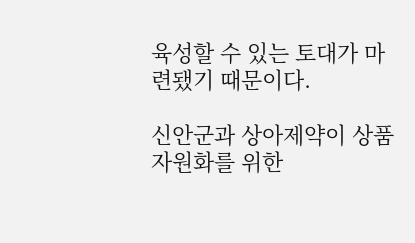육성할 수 있는 토대가 마련됐기 때문이다.

신안군과 상아제약이 상품자원화를 위한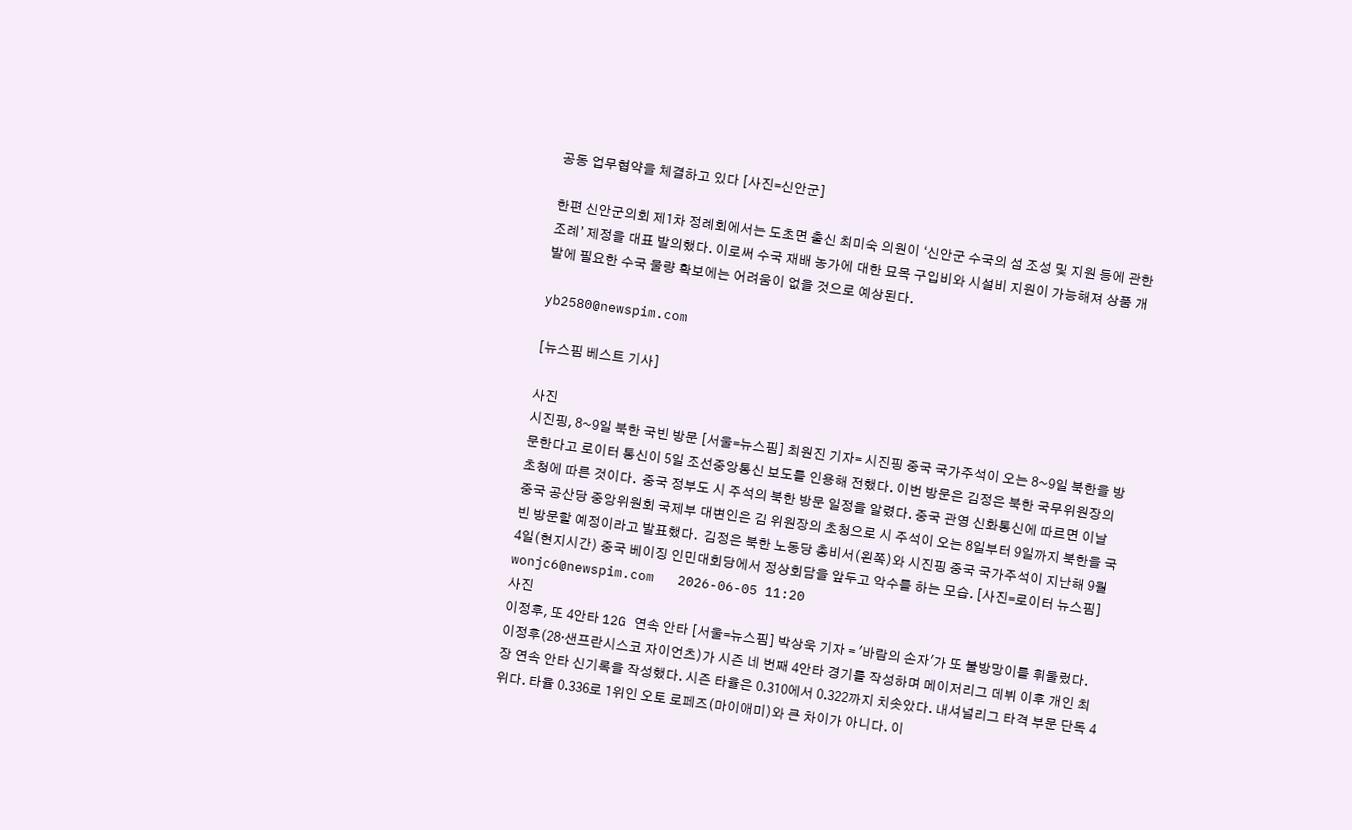공동 업무협약을 체결하고 있다 [사진=신안군]

한편 신안군의회 제1차 정례회에서는 도초면 출신 최미숙 의원이 ‘신안군 수국의 섬 조성 및 지원 등에 관한 조례’ 제정을 대표 발의했다. 이로써 수국 재배 농가에 대한 묘목 구입비와 시설비 지원이 가능해져 상품 개발에 필요한 수국 물량 확보에는 어려움이 없을 것으로 예상된다.

yb2580@newspim.com

[뉴스핌 베스트 기사]

사진
시진핑, 8~9일 북한 국빈 방문 [서울=뉴스핌] 최원진 기자= 시진핑 중국 국가주석이 오는 8~9일 북한을 방문한다고 로이터 통신이 5일 조선중앙통신 보도를 인용해 전했다. 이번 방문은 김정은 북한 국무위원장의 초청에 따른 것이다.  중국 정부도 시 주석의 북한 방문 일정을 알렸다. 중국 관영 신화통신에 따르면 이날 중국 공산당 중앙위원회 국제부 대변인은 김 위원장의 초청으로 시 주석이 오는 8일부터 9일까지 북한을 국빈 방문할 예정이라고 발표했다.  김정은 북한 노동당 총비서(왼쪽)와 시진핑 중국 국가주석이 지난해 9월 4일(현지시간) 중국 베이징 인민대회당에서 정상회담을 앞두고 악수를 하는 모습. [사진=로이터 뉴스핌] wonjc6@newspim.com   2026-06-05 11:20
사진
이정후, 또 4안타 12G 연속 안타 [서울=뉴스핌] 박상욱 기자 = '바람의 손자'가 또 불방망이를 휘둘렀다. 이정후(28·샌프란시스코 자이언츠)가 시즌 네 번째 4안타 경기를 작성하며 메이저리그 데뷔 이후 개인 최장 연속 안타 신기록을 작성했다. 시즌 타율은 0.310에서 0.322까지 치솟았다. 내셔널리그 타격 부문 단독 4위다. 타율 0.336로 1위인 오토 로페즈(마이애미)와 큰 차이가 아니다. 이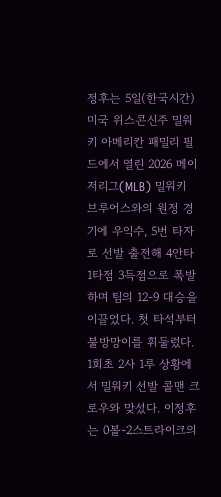정후는 5일(한국시간) 미국 위스콘신주 밀워키 아메리칸 패밀리 필드에서 열린 2026 메이저리그(MLB) 밀워키 브루어스와의 원정 경기에 우익수, 5번 타자로 선발 출전해 4안타 1타점 3득점으로 폭발하며 팀의 12-9 대승을 이끌었다. 첫 타석부터 불방망이를 휘둘렀다. 1회초 2사 1루 상황에서 밀워키 선발 콜맨 크로우와 맞섰다. 이정후는 0볼-2스트라이크의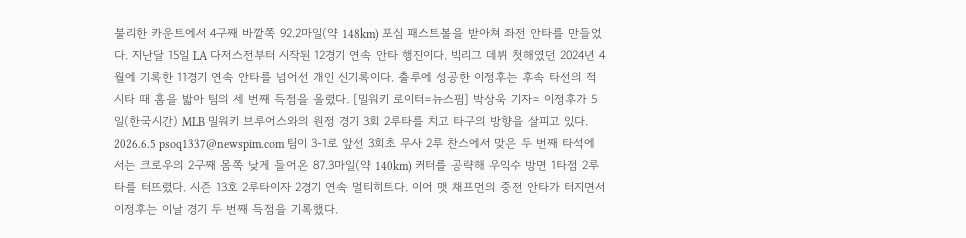불리한 카운트에서 4구째 바깥쪽 92.2마일(약 148km) 포심 패스트볼을 받아쳐 좌전 안타를 만들었다. 지난달 15일 LA 다저스전부터 시작된 12경기 연속 안타 행진이다. 빅리그 데뷔 첫해였던 2024년 4월에 기록한 11경기 연속 안타를 넘어선 개인 신기록이다. 출루에 성공한 이정후는 후속 타선의 적시타 때 홈을 밟아 팀의 세 번째 득점을 올렸다. [밀워키 로이터=뉴스핌] 박상욱 기자= 이정후가 5일(한국시간) MLB 밀워키 브루어스와의 원정 경기 3회 2루타를 치고 타구의 방향을 살피고 있다. 2026.6.5 psoq1337@newspim.com 팀이 3-1로 앞선 3회초 무사 2루 찬스에서 맞은 두 번째 타석에서는 크로우의 2구째 몸쪽 낮게 들어온 87.3마일(약 140km) 커터를 공략해 우익수 방면 1타점 2루타를 터뜨렸다. 시즌 13호 2루타이자 2경기 연속 멀티히트다. 이어 맷 채프먼의 중전 안타가 터지면서 이정후는 이날 경기 두 번째 득점을 기록했다.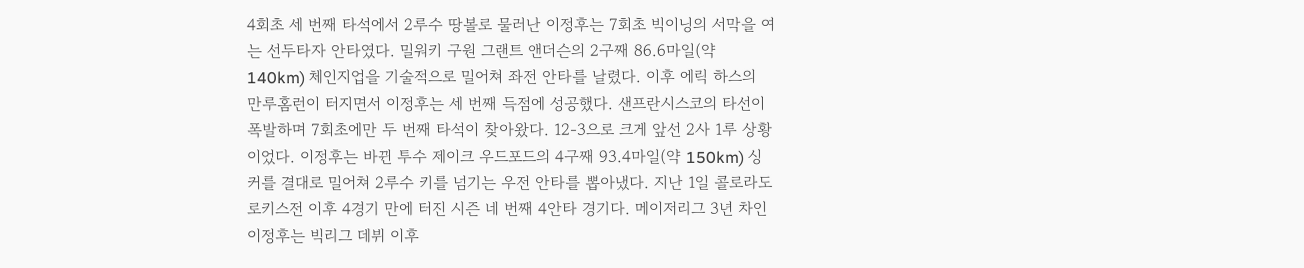4회초 세 번째 타석에서 2루수 땅볼로 물러난 이정후는 7회초 빅이닝의 서막을 여는 선두타자 안타였다. 밀워키 구원 그랜트 앤더슨의 2구째 86.6마일(약 140km) 체인지업을 기술적으로 밀어쳐 좌전 안타를 날렸다. 이후 에릭 하스의 만루홈런이 터지면서 이정후는 세 번째 득점에 성공했다. 샌프란시스코의 타선이 폭발하며 7회초에만 두 번째 타석이 찾아왔다. 12-3으로 크게 앞선 2사 1루 상황이었다. 이정후는 바뀐 투수 제이크 우드포드의 4구째 93.4마일(약 150km) 싱커를 결대로 밀어쳐 2루수 키를 넘기는 우전 안타를 뽑아냈다. 지난 1일 콜로라도 로키스전 이후 4경기 만에 터진 시즌 네 번째 4안타 경기다. 메이저리그 3년 차인 이정후는 빅리그 데뷔 이후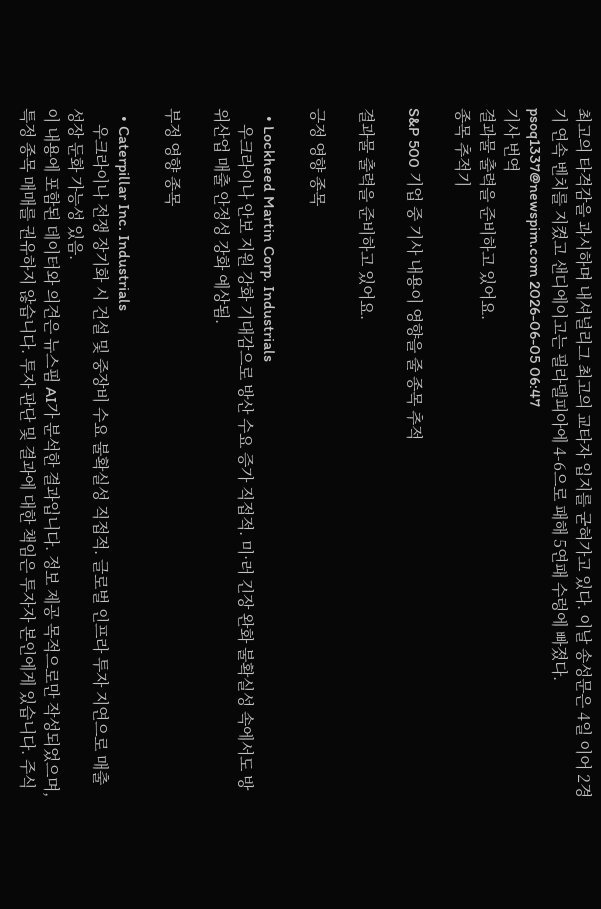최고의 타격감을 과시하며 내셔널리그 최고의 교타자 입지를 굳혀가고 있다. 이날 송성문은 4일 이어 2경기 연속 벤치를 지켰고 샌디에이고는 필라델피아에 4-6으로 패해 5연패 수렁에 빠졌다. psoq1337@newspim.com 2026-06-05 06:47
기사 번역
결과물 출력을 준비하고 있어요.
종목 추적기

S&P 500 기업 중 기사 내용이 영향을 줄 종목 추적

결과물 출력을 준비하고 있어요.

긍정 영향 종목

  • Lockheed Martin Corp. Industrials
    우크라이나 안보 지원 강화 기대감으로 방산 수요 증가 직접적. 미·러 긴장 완화 불확실성 속에서도 방위산업 매출 안정성 강화 예상됨.

부정 영향 종목

  • Caterpillar Inc. Industrials
    우크라이나 전쟁 장기화 시 건설 및 중장비 수요 불확실성 직접적. 글로벌 인프라 투자 지연으로 매출 성장 둔화 가능성 있음.
이 내용에 포함된 데이터와 의견은 뉴스핌 AI가 분석한 결과입니다. 정보 제공 목적으로만 작성되었으며, 특정 종목 매매를 권유하지 않습니다. 투자 판단 및 결과에 대한 책임은 투자자 본인에게 있습니다. 주식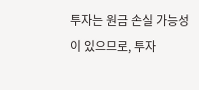투자는 원금 손실 가능성이 있으므로, 투자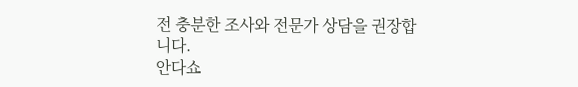전 충분한 조사와 전문가 상담을 권장합니다.
안다쇼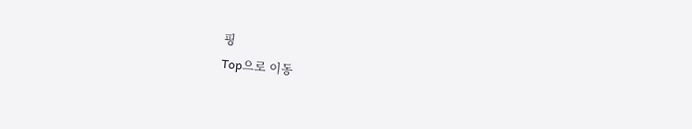핑
Top으로 이동